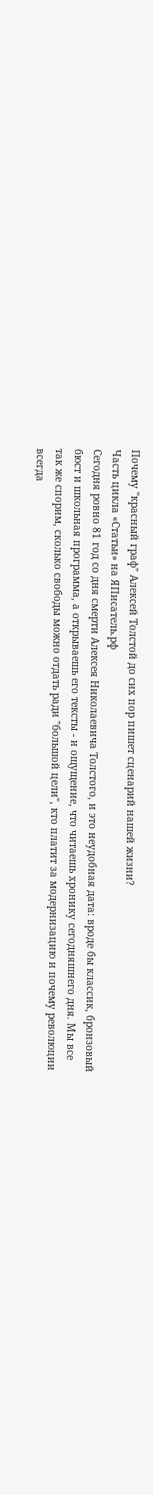Почему "красный граф" Алексей Толстой до сих пор пишет сценарий нашей жизни?
Часть цикла «Статьи» на ЯПисатель.рф
Сегодня ровно 81 год со дня смерти Алексея Николаевича Толстого, и это неудобная дата: вроде бы классик, бронзовый бюст и школьная программа, а открываешь его тексты - и ощущение, что читаешь хронику сегодняшнего дня. Мы все так же спорим, сколько свободы можно отдать ради "большой цели", кто платит за модернизацию и почему революции всегда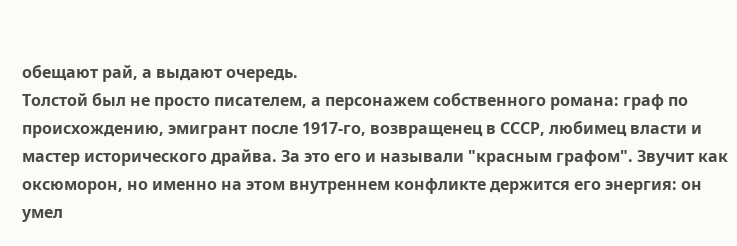обещают рай, а выдают очередь.
Толстой был не просто писателем, а персонажем собственного романа: граф по происхождению, эмигрант после 1917-го, возвращенец в СССР, любимец власти и мастер исторического драйва. За это его и называли "красным графом". Звучит как оксюморон, но именно на этом внутреннем конфликте держится его энергия: он умел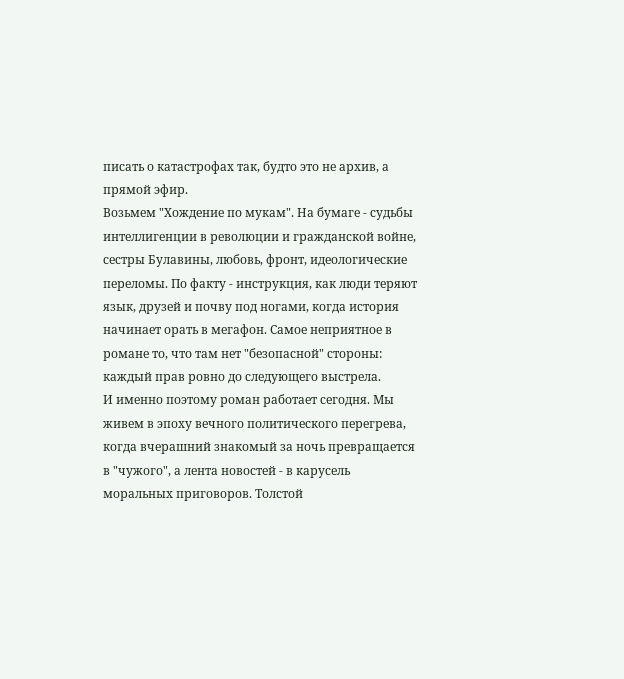писать о катастрофах так, будто это не архив, а прямой эфир.
Возьмем "Хождение по мукам". На бумаге - судьбы интеллигенции в революции и гражданской войне, сестры Булавины, любовь, фронт, идеологические переломы. По факту - инструкция, как люди теряют язык, друзей и почву под ногами, когда история начинает орать в мегафон. Самое неприятное в романе то, что там нет "безопасной" стороны: каждый прав ровно до следующего выстрела.
И именно поэтому роман работает сегодня. Мы живем в эпоху вечного политического перегрева, когда вчерашний знакомый за ночь превращается в "чужого", а лента новостей - в карусель моральных приговоров. Толстой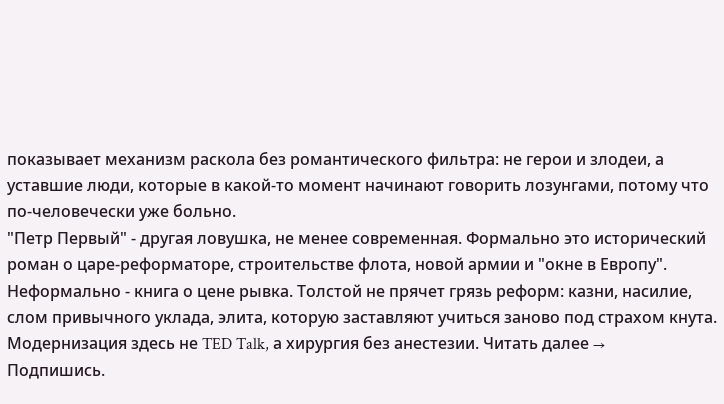показывает механизм раскола без романтического фильтра: не герои и злодеи, а уставшие люди, которые в какой-то момент начинают говорить лозунгами, потому что по-человечески уже больно.
"Петр Первый" - другая ловушка, не менее современная. Формально это исторический роман о царе-реформаторе, строительстве флота, новой армии и "окне в Европу". Неформально - книга о цене рывка. Толстой не прячет грязь реформ: казни, насилие, слом привычного уклада, элита, которую заставляют учиться заново под страхом кнута. Модернизация здесь не TED Talk, а хирургия без анестезии. Читать далее →
Подпишись.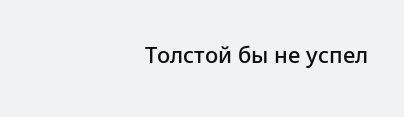Толстой бы не успел